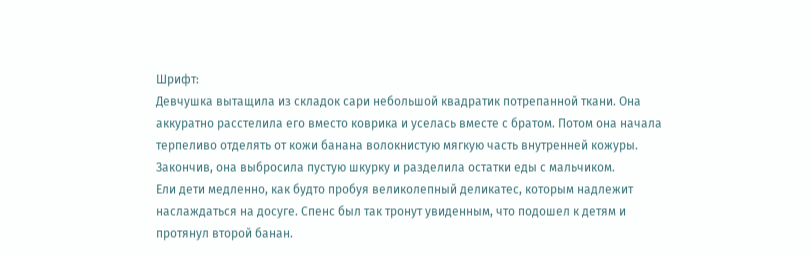Шрифт:
Девчушка вытащила из складок сари небольшой квадратик потрепанной ткани. Она аккуратно расстелила его вместо коврика и уселась вместе с братом. Потом она начала терпеливо отделять от кожи банана волокнистую мягкую часть внутренней кожуры. Закончив, она выбросила пустую шкурку и разделила остатки еды с мальчиком.
Ели дети медленно, как будто пробуя великолепный деликатес, которым надлежит наслаждаться на досуге. Спенс был так тронут увиденным, что подошел к детям и протянул второй банан.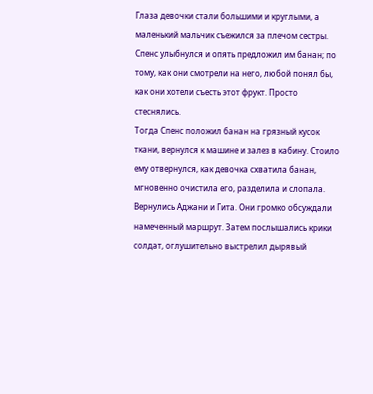Глаза девочки стали большими и круглыми, а маленький мальчик съежился за плечом сестры. Спенс улыбнулся и опять предложил им банан; по тому, как они смотрели на него, любой понял бы, как они хотели съесть этот фрукт. Просто стеснялись.
Тогда Спенс положил банан на грязный кусок ткани, вернулся к машине и залез в кабину. Стоило ему отвернулся, как девочка схватила банан, мгновенно очистила его, разделила и слопала.
Вернулись Аджани и Гита. Они громко обсуждали намеченный маршрут. Затем послышались крики солдат, оглушительно выстрелил дырявый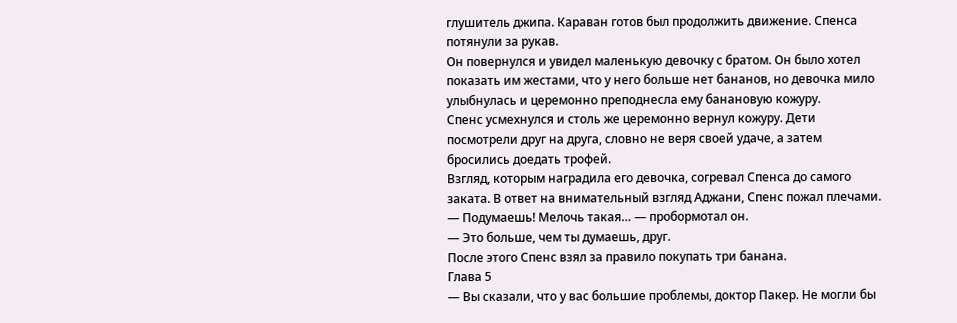глушитель джипа. Караван готов был продолжить движение. Спенса потянули за рукав.
Он повернулся и увидел маленькую девочку с братом. Он было хотел показать им жестами, что у него больше нет бананов, но девочка мило улыбнулась и церемонно преподнесла ему банановую кожуру.
Спенс усмехнулся и столь же церемонно вернул кожуру. Дети посмотрели друг на друга, словно не веря своей удаче, а затем бросились доедать трофей.
Взгляд, которым наградила его девочка, согревал Спенса до самого заката. В ответ на внимательный взгляд Аджани, Спенс пожал плечами.
— Подумаешь! Мелочь такая… — пробормотал он.
— Это больше, чем ты думаешь, друг.
После этого Спенс взял за правило покупать три банана.
Глава 5
— Вы сказали, что у вас большие проблемы, доктор Пакер. Не могли бы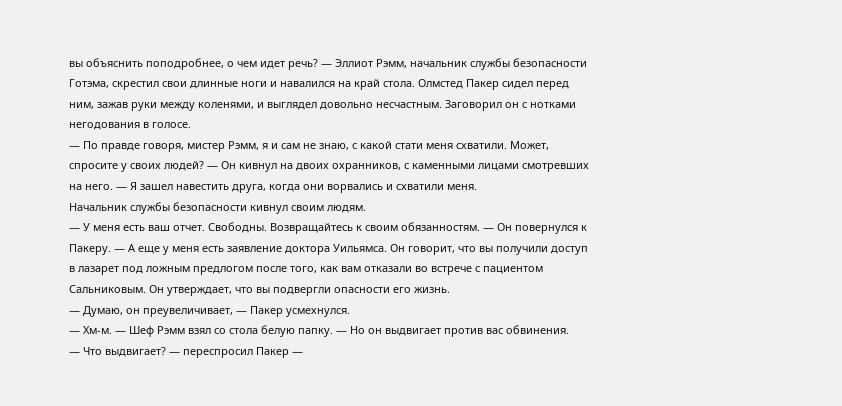вы объяснить поподробнее, о чем идет речь? — Эллиот Рэмм, начальник службы безопасности Готэма, скрестил свои длинные ноги и навалился на край стола. Олмстед Пакер сидел перед ним, зажав руки между коленями, и выглядел довольно несчастным. Заговорил он с нотками негодования в голосе.
— По правде говоря, мистер Рэмм, я и сам не знаю, с какой стати меня схватили. Может, спросите у своих людей? — Он кивнул на двоих охранников, с каменными лицами смотревших на него. — Я зашел навестить друга, когда они ворвались и схватили меня.
Начальник службы безопасности кивнул своим людям.
— У меня есть ваш отчет. Свободны. Возвращайтесь к своим обязанностям. — Он повернулся к Пакеру. — А еще у меня есть заявление доктора Уильямса. Он говорит, что вы получили доступ в лазарет под ложным предлогом после того, как вам отказали во встрече с пациентом Сальниковым. Он утверждает, что вы подвергли опасности его жизнь.
— Думаю, он преувеличивает, — Пакер усмехнулся.
— Хм-м. — Шеф Рэмм взял со стола белую папку. — Но он выдвигает против вас обвинения.
— Что выдвигает? — переспросил Пакер —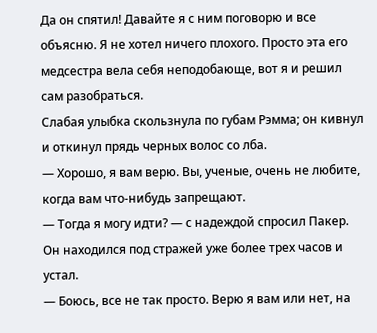Да он спятил! Давайте я с ним поговорю и все объясню. Я не хотел ничего плохого. Просто эта его медсестра вела себя неподобающе, вот я и решил сам разобраться.
Слабая улыбка скользнула по губам Рэмма; он кивнул и откинул прядь черных волос со лба.
— Хорошо, я вам верю. Вы, ученые, очень не любите, когда вам что-нибудь запрещают.
— Тогда я могу идти? — с надеждой спросил Пакер. Он находился под стражей уже более трех часов и устал.
— Боюсь, все не так просто. Верю я вам или нет, на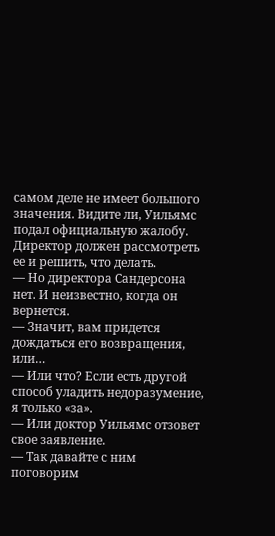самом деле не имеет большого значения. Видите ли, Уильямс подал официальную жалобу. Директор должен рассмотреть ее и решить, что делать.
— Но директора Сандерсона нет. И неизвестно, когда он вернется.
— Значит, вам придется дождаться его возвращения, или…
— Или что? Если есть другой способ уладить недоразумение, я только «за».
— Или доктор Уильямс отзовет свое заявление.
— Так давайте с ним поговорим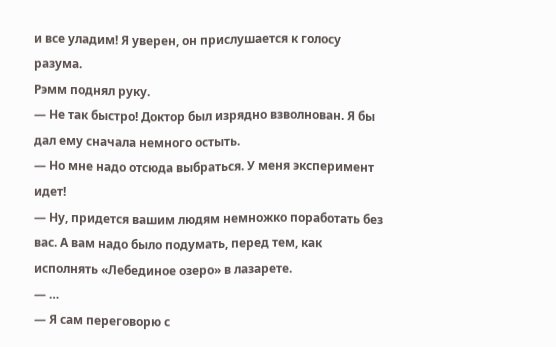и все уладим! Я уверен, он прислушается к голосу разума.
Рэмм поднял руку.
— Не так быстро! Доктор был изрядно взволнован. Я бы дал ему сначала немного остыть.
— Но мне надо отсюда выбраться. У меня эксперимент идет!
— Ну, придется вашим людям немножко поработать без вас. А вам надо было подумать, перед тем, как исполнять «Лебединое озеро» в лазарете.
— …
— Я сам переговорю с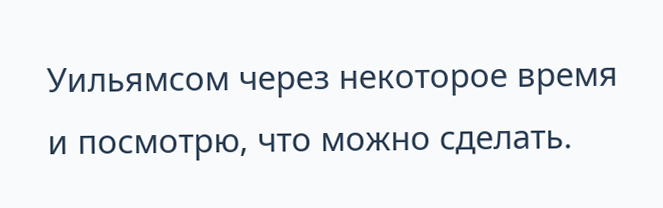Уильямсом через некоторое время и посмотрю, что можно сделать.